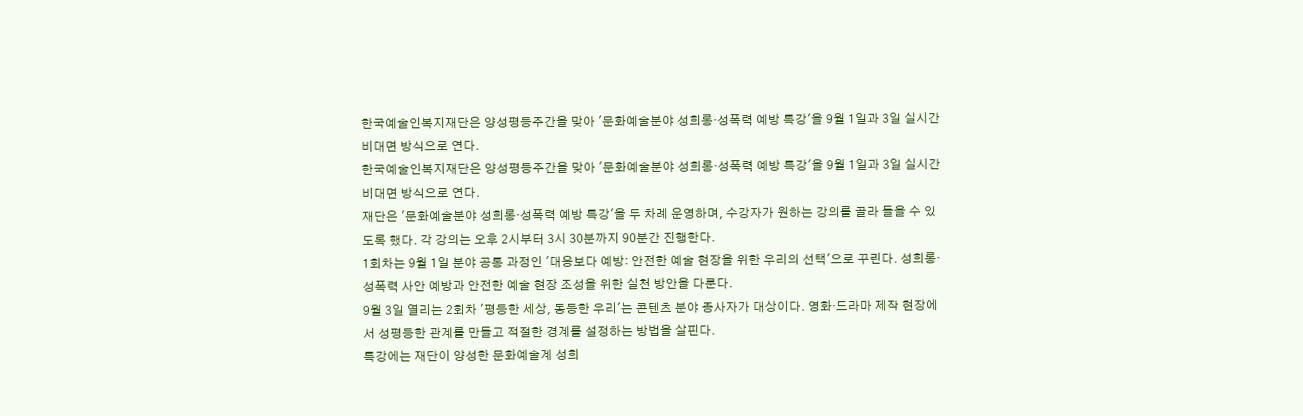한국예술인복지재단은 양성평등주간을 맞아 '문화예술분야 성희롱·성폭력 예방 특강'을 9월 1일과 3일 실시간 비대면 방식으로 연다.
한국예술인복지재단은 양성평등주간을 맞아 '문화예술분야 성희롱·성폭력 예방 특강'을 9월 1일과 3일 실시간 비대면 방식으로 연다.
재단은 '문화예술분야 성희롱·성폭력 예방 특강'을 두 차례 운영하며, 수강자가 원하는 강의를 골라 들을 수 있도록 했다. 각 강의는 오후 2시부터 3시 30분까지 90분간 진행한다.
1회차는 9월 1일 분야 공통 과정인 '대응보다 예방: 안전한 예술 현장을 위한 우리의 선택'으로 꾸린다. 성희롱·성폭력 사안 예방과 안전한 예술 현장 조성을 위한 실천 방안을 다룬다.
9월 3일 열리는 2회차 '평등한 세상, 동등한 우리'는 콘텐츠 분야 종사자가 대상이다. 영화·드라마 제작 현장에서 성평등한 관계를 만들고 적절한 경계를 설정하는 방법을 살핀다.
특강에는 재단이 양성한 문화예술계 성희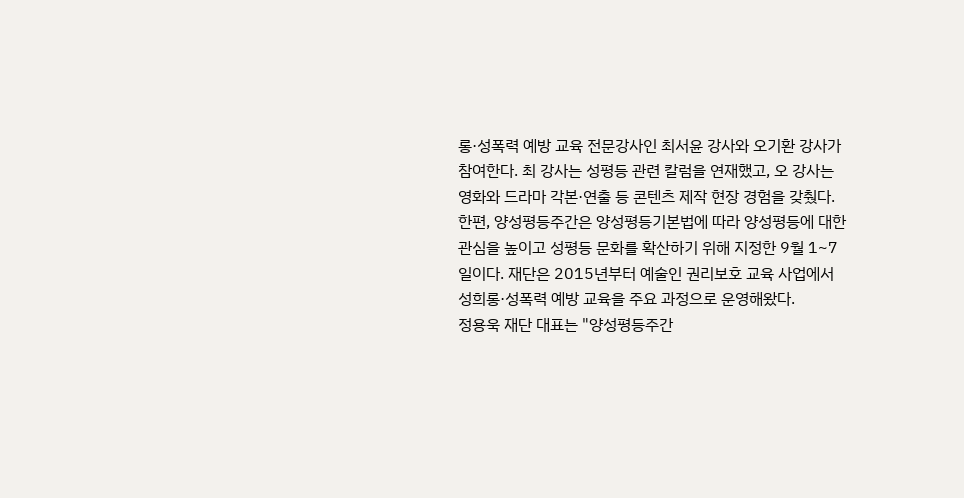롱·성폭력 예방 교육 전문강사인 최서윤 강사와 오기환 강사가 참여한다. 최 강사는 성평등 관련 칼럼을 연재했고, 오 강사는 영화와 드라마 각본·연출 등 콘텐츠 제작 현장 경험을 갖췄다.
한편, 양성평등주간은 양성평등기본법에 따라 양성평등에 대한 관심을 높이고 성평등 문화를 확산하기 위해 지정한 9월 1~7일이다. 재단은 2015년부터 예술인 권리보호 교육 사업에서 성희롱·성폭력 예방 교육을 주요 과정으로 운영해왔다.
정용욱 재단 대표는 "양성평등주간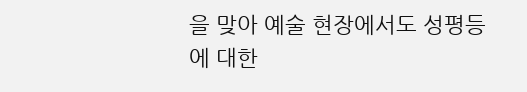을 맞아 예술 현장에서도 성평등에 대한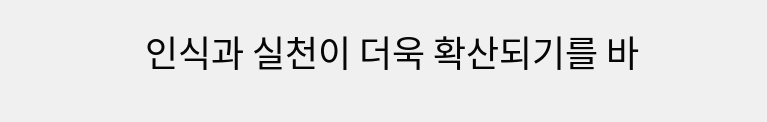인식과 실천이 더욱 확산되기를 바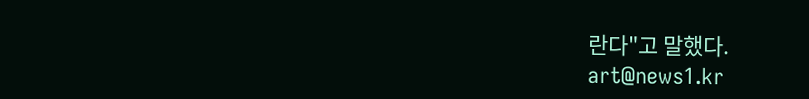란다"고 말했다.
art@news1.kr